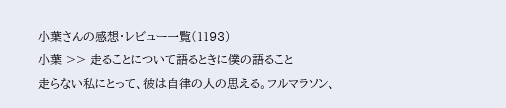小葉さんの感想・レビュー一覧(1193)
小葉 >> 走ることについて語るときに僕の語ること
走らない私にとって、彼は自律の人の思える。フルマラソン、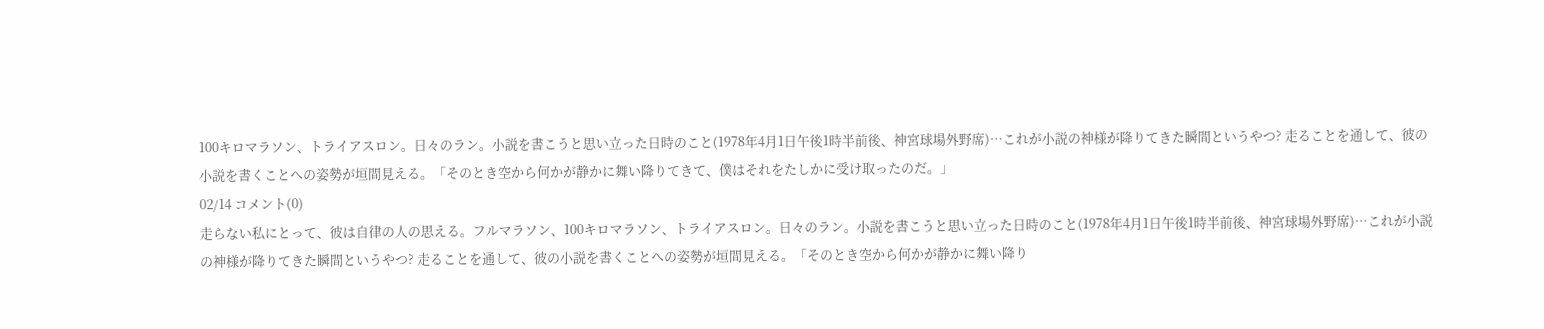100キロマラソン、トライアスロン。日々のラン。小説を書こうと思い立った日時のこと(1978年4月1日午後1時半前後、神宮球場外野席)…これが小説の神様が降りてきた瞬間というやつ? 走ることを通して、彼の小説を書くことへの姿勢が垣間見える。「そのとき空から何かが静かに舞い降りてきて、僕はそれをたしかに受け取ったのだ。」
02/14 コメント(0)
走らない私にとって、彼は自律の人の思える。フルマラソン、100キロマラソン、トライアスロン。日々のラン。小説を書こうと思い立った日時のこと(1978年4月1日午後1時半前後、神宮球場外野席)…これが小説の神様が降りてきた瞬間というやつ? 走ることを通して、彼の小説を書くことへの姿勢が垣間見える。「そのとき空から何かが静かに舞い降り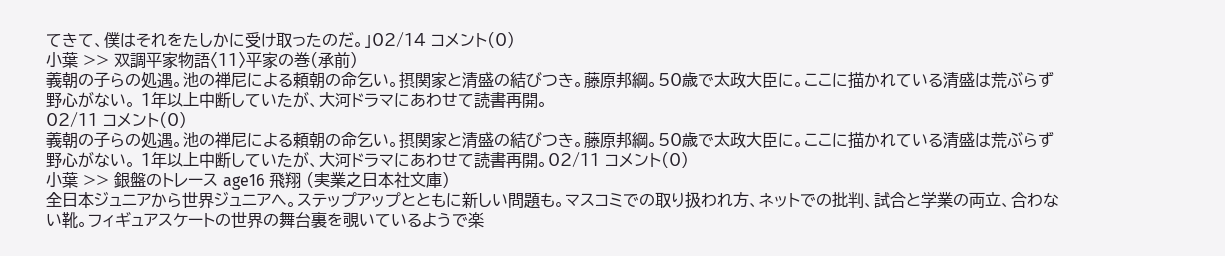てきて、僕はそれをたしかに受け取ったのだ。」02/14 コメント(0)
小葉 >> 双調平家物語〈11〉平家の巻(承前)
義朝の子らの処遇。池の禅尼による頼朝の命乞い。摂関家と清盛の結びつき。藤原邦綱。50歳で太政大臣に。ここに描かれている清盛は荒ぶらず野心がない。 1年以上中断していたが、大河ドラマにあわせて読書再開。
02/11 コメント(0)
義朝の子らの処遇。池の禅尼による頼朝の命乞い。摂関家と清盛の結びつき。藤原邦綱。50歳で太政大臣に。ここに描かれている清盛は荒ぶらず野心がない。 1年以上中断していたが、大河ドラマにあわせて読書再開。02/11 コメント(0)
小葉 >> 銀盤のトレース age16 飛翔 (実業之日本社文庫)
全日本ジュニアから世界ジュニアへ。ステップアップとともに新しい問題も。マスコミでの取り扱われ方、ネットでの批判、試合と学業の両立、合わない靴。フィギュアスケートの世界の舞台裏を覗いているようで楽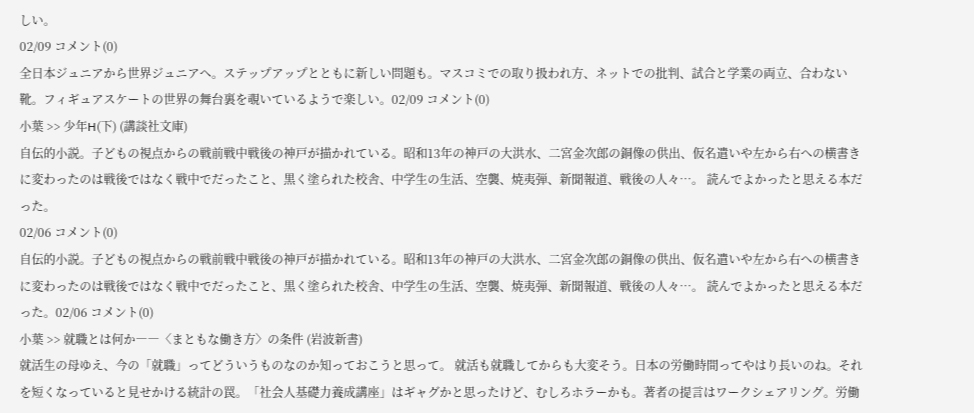しい。
02/09 コメント(0)
全日本ジュニアから世界ジュニアへ。ステップアップとともに新しい問題も。マスコミでの取り扱われ方、ネットでの批判、試合と学業の両立、合わない靴。フィギュアスケートの世界の舞台裏を覗いているようで楽しい。02/09 コメント(0)
小葉 >> 少年H(下) (講談社文庫)
自伝的小説。子どもの視点からの戦前戦中戦後の神戸が描かれている。昭和13年の神戸の大洪水、二宮金次郎の銅像の供出、仮名遣いや左から右への横書きに変わったのは戦後ではなく戦中でだったこと、黒く塗られた校舎、中学生の生活、空襲、焼夷弾、新聞報道、戦後の人々…。 読んでよかったと思える本だった。
02/06 コメント(0)
自伝的小説。子どもの視点からの戦前戦中戦後の神戸が描かれている。昭和13年の神戸の大洪水、二宮金次郎の銅像の供出、仮名遣いや左から右への横書きに変わったのは戦後ではなく戦中でだったこと、黒く塗られた校舎、中学生の生活、空襲、焼夷弾、新聞報道、戦後の人々…。 読んでよかったと思える本だった。02/06 コメント(0)
小葉 >> 就職とは何か――〈まともな働き方〉の条件 (岩波新書)
就活生の母ゆえ、今の「就職」ってどういうものなのか知っておこうと思って。 就活も就職してからも大変そう。日本の労働時間ってやはり長いのね。それを短くなっていると見せかける統計の罠。「社会人基礎力養成講座」はギャグかと思ったけど、むしろホラーかも。著者の提言はワークシェアリング。労働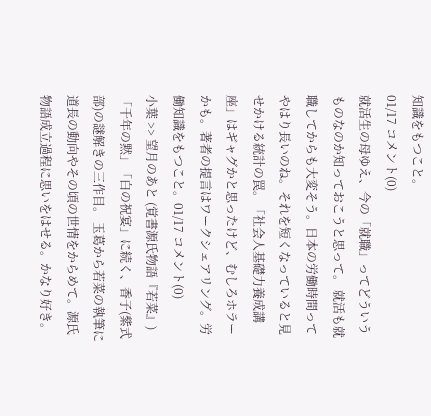知識をもつこと。
01/17 コメント(0)
就活生の母ゆえ、今の「就職」ってどういうものなのか知っておこうと思って。 就活も就職してからも大変そう。日本の労働時間ってやはり長いのね。それを短くなっていると見せかける統計の罠。「社会人基礎力養成講座」はギャグかと思ったけど、むしろホラーかも。著者の提言はワークシェアリング。労働知識をもつこと。01/17 コメント(0)
小葉 >> 望月のあと (覚書源氏物語『若菜』)
「千年の黙」「白の祝宴」に続く、香子(紫式部)の謎解きの三作目。 玉葛から若菜の執筆に道長の動向やその頃の世情をからめて。源氏物語成立過程に思いをはせる。かなり好き。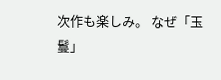次作も楽しみ。 なぜ「玉鬘」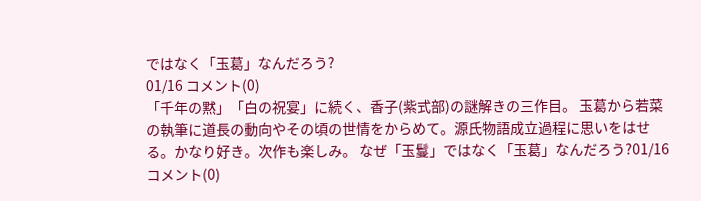ではなく「玉葛」なんだろう?
01/16 コメント(0)
「千年の黙」「白の祝宴」に続く、香子(紫式部)の謎解きの三作目。 玉葛から若菜の執筆に道長の動向やその頃の世情をからめて。源氏物語成立過程に思いをはせる。かなり好き。次作も楽しみ。 なぜ「玉鬘」ではなく「玉葛」なんだろう?01/16 コメント(0)